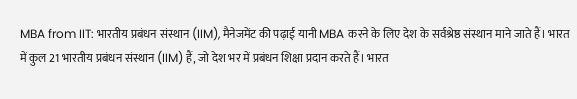MBA from IIT: भारतीय प्रबंधन संस्थान (IIM), मैनेजमेंट की पढ़ाई यानी MBA करने के लिए देश के सर्वश्रेष्ठ संस्थान माने जाते हैं। भारत में कुल 21 भारतीय प्रबंधन संस्थान (IIM) हैं, जो देश भर में प्रबंधन शिक्षा प्रदान करते हैं। भारत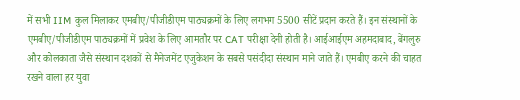में सभी IIM कुल मिलाकर एमबीए/पीजीडीएम पाठ्यक्रमों के लिए लगभग 5500 सीटें प्रदान करते हैं। इन संस्थानों के एमबीए/पीजीडीएम पाठ्यक्रमों में प्रवेश के लिए आमतौर पर CAT परीक्षा देनी होती है। आईआईएम अहमदाबाद, बेंगलुरु और कोलकाता जैसे संस्थान दशकों से मैनेजमेंट एजुकेशन के सबसे पसंदीदा संस्थान माने जाते हैं। एमबीए करने की चाहत रखने वाला हर युवा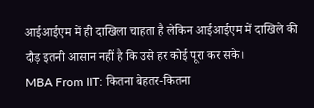आईआईएम में ही दाखिला चाहता है लेकिन आईआईएम में दाखिले की दौड़ इतनी आसान नहीं है कि उसे हर कोई पूरा कर सके।
MBA From IIT: कितना बेहतर-कितना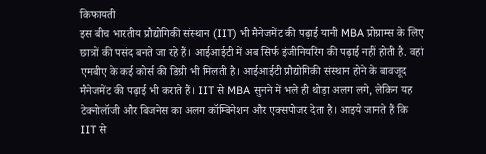किफायती
इस बीच भारतीय प्रौद्योगिकी संस्थान (IIT) भी मैनेजमेंट की पढ़ाई यानी MBA प्रोग्राम्स के लिए छात्रों की पसंद बनते जा रहे हैं। आईआईटी में अब सिर्फ इंजीनियरिंग की पढ़ाई नहीं होती है. वहां एमबीए के कई कोर्स की डिग्री भी मिलती है। आईआईटी प्रौद्योगिकी संस्थान होने के बावजूद मैनेजमेंट की पढ़ाई भी कराते हैं। IIT से MBA सुनने में भले ही थोड़ा अलग लगे, लेकिन यह टेक्नोलॉजी और बिजनेस का अलग कॉम्बिनेशन और एक्सपोजर देता है। आइये जानते हैं कि IIT से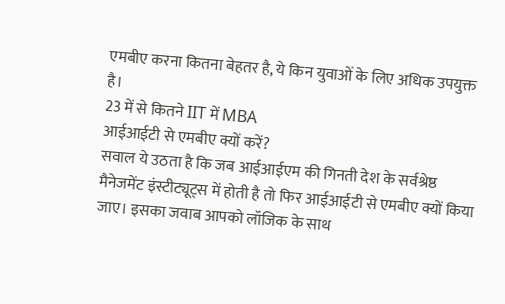एमबीए करना कितना बेहतर है, ये किन युवाओं के लिए अधिक उपयुक्त है।
23 में से कितने IIT में MBA
आईआईटी से एमबीए क्यों करें?
सवाल ये उठता है कि जब आईआईएम की गिनती देश के सर्वश्रेष्ठ मैनेजमेंट इंस्टीट्यूट्स में होती है तो फिर आईआईटी से एमबीए क्यों किया जाए। इसका जवाब आपको लॉजिक के साथ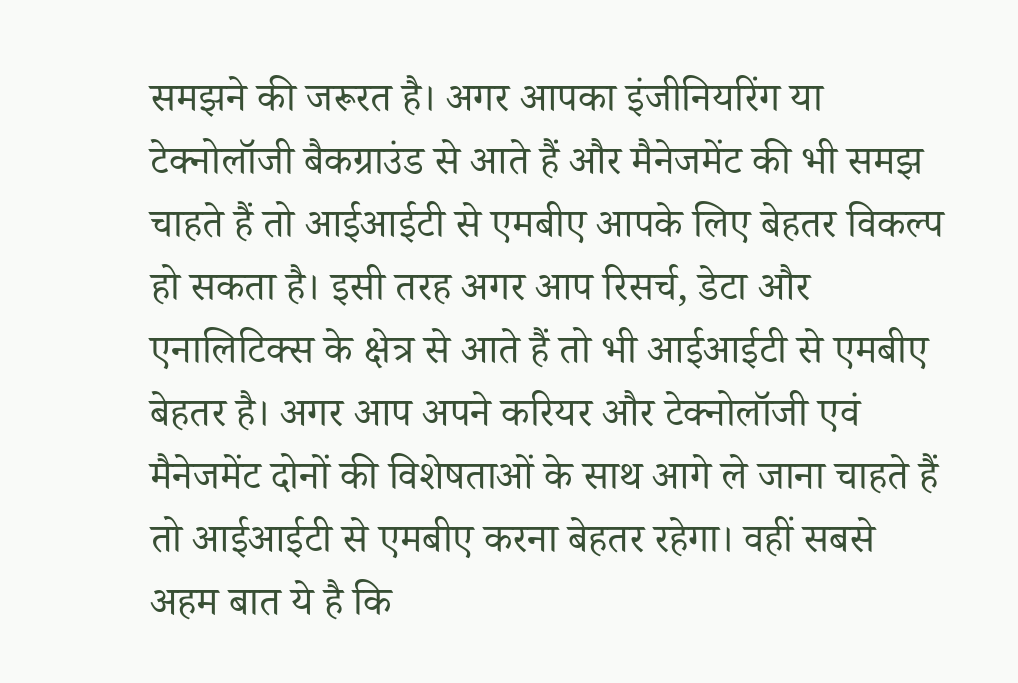समझने की जरूरत है। अगर आपका इंजीनियरिंग या टेक्नोलॉजी बैकग्राउंड से आते हैं और मैनेजमेंट की भी समझ चाहते हैं तो आईआईटी से एमबीए आपके लिए बेहतर विकल्प हो सकता है। इसी तरह अगर आप रिसर्च, डेटा और एनालिटिक्स के क्षेत्र से आते हैं तो भी आईआईटी से एमबीए बेहतर है। अगर आप अपने करियर और टेक्नोलॉजी एवं मैनेजमेंट दोनों की विशेषताओं के साथ आगे ले जाना चाहते हैं तो आईआईटी से एमबीए करना बेहतर रहेगा। वहीं सबसे अहम बात ये है कि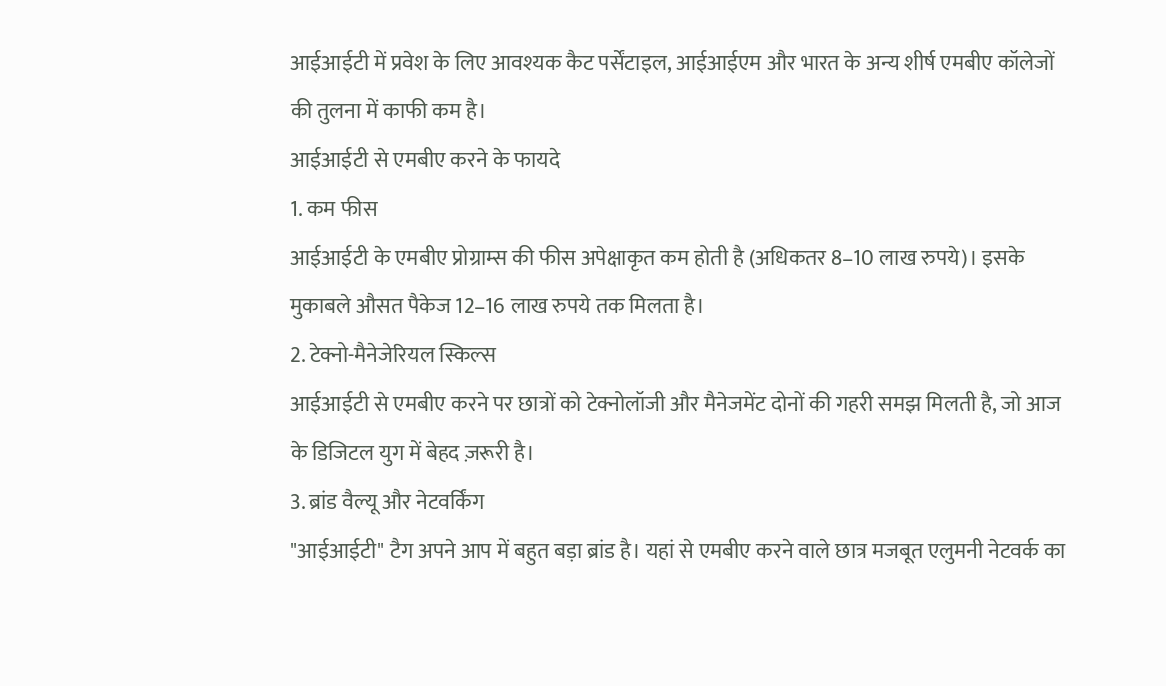आईआईटी में प्रवेश के लिए आवश्यक कैट पर्सेंटाइल, आईआईएम और भारत के अन्य शीर्ष एमबीए कॉलेजों की तुलना में काफी कम है।
आईआईटी से एमबीए करने के फायदे
1. कम फीस
आईआईटी के एमबीए प्रोग्राम्स की फीस अपेक्षाकृत कम होती है (अधिकतर 8–10 लाख रुपये)। इसके मुकाबले औसत पैकेज 12–16 लाख रुपये तक मिलता है।
2. टेक्नो-मैनेजेरियल स्किल्स
आईआईटी से एमबीए करने पर छात्रों को टेक्नोलॉजी और मैनेजमेंट दोनों की गहरी समझ मिलती है, जो आज के डिजिटल युग में बेहद ज़रूरी है।
3. ब्रांड वैल्यू और नेटवर्किंग
"आईआईटी" टैग अपने आप में बहुत बड़ा ब्रांड है। यहां से एमबीए करने वाले छात्र मजबूत एलुमनी नेटवर्क का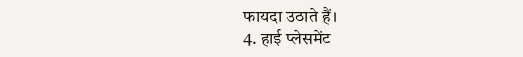फायदा उठाते हैं।
4. हाई प्लेसमेंट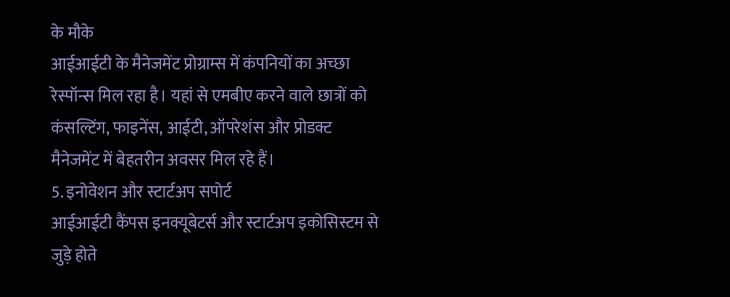के मौके
आईआईटी के मैनेजमेंट प्रोग्राम्स में कंपनियों का अच्छा रेस्पॉन्स मिल रहा है। यहां से एमबीए करने वाले छात्रों को कंसल्टिंग, फाइनेंस, आईटी, ऑपरेशंस और प्रोडक्ट मैनेजमेंट में बेहतरीन अवसर मिल रहे हैं।
5. इनोवेशन और स्टार्टअप सपोर्ट
आईआईटी कैंपस इनक्यूबेटर्स और स्टार्टअप इकोसिस्टम से जुड़े होते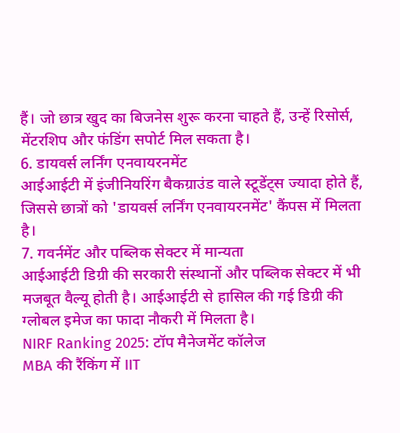हैं। जो छात्र खुद का बिजनेस शुरू करना चाहते हैं, उन्हें रिसोर्स, मेंटरशिप और फंडिंग सपोर्ट मिल सकता है।
6. डायवर्स लर्निंग एनवायरनमेंट
आईआईटी में इंजीनियरिंग बैकग्राउंड वाले स्टूडेंट्स ज्यादा होते हैं, जिससे छात्रों को 'डायवर्स लर्निंग एनवायरनमेंट' कैंपस में मिलता है।
7. गवर्नमेंट और पब्लिक सेक्टर में मान्यता
आईआईटी डिग्री की सरकारी संस्थानों और पब्लिक सेक्टर में भी मजबूत वैल्यू होती है। आईआईटी से हासिल की गई डिग्री की ग्लोबल इमेज का फादा नौकरी में मिलता है।
NIRF Ranking 2025: टॉप मैनेजमेंट कॉलेज
MBA की रैंकिंग में IIT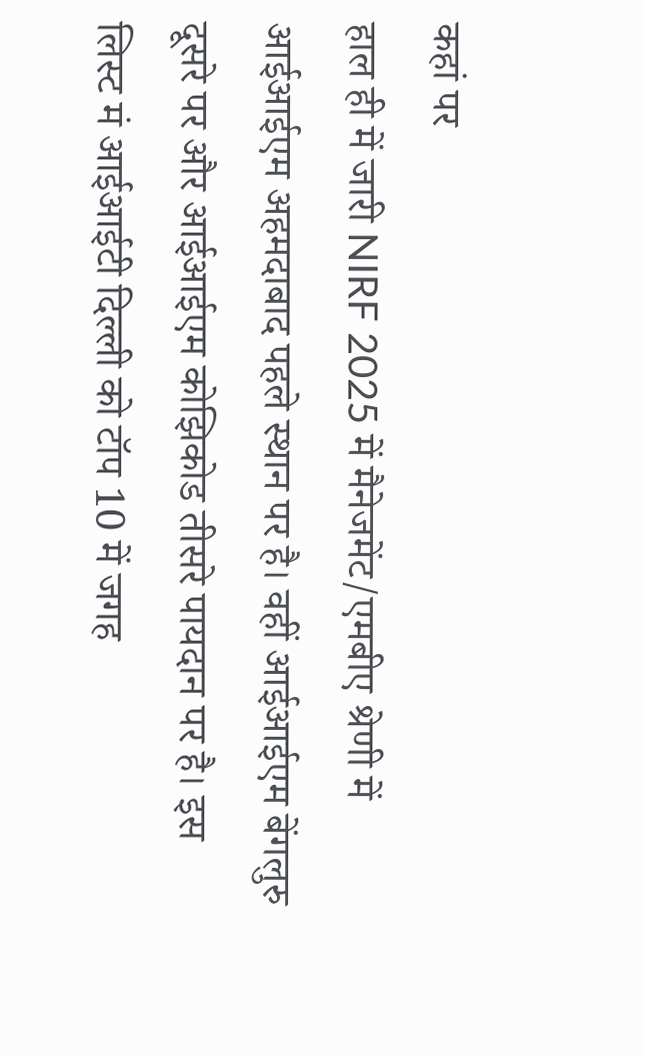कहां पर
हाल ही में जारी NIRF 2025 में मैनेजमेंट/एमबीए श्रेणी में आईआईएम अहमदाबाद पहले स्थान पर है। वहीं आईआईएम बेंगलुरु दूसरे पर और आईआईएम कोझिकोड तीसरे पायदान पर है। इस लिस्ट मं आईआईटी दिल्ली को टॉप 10 में जगह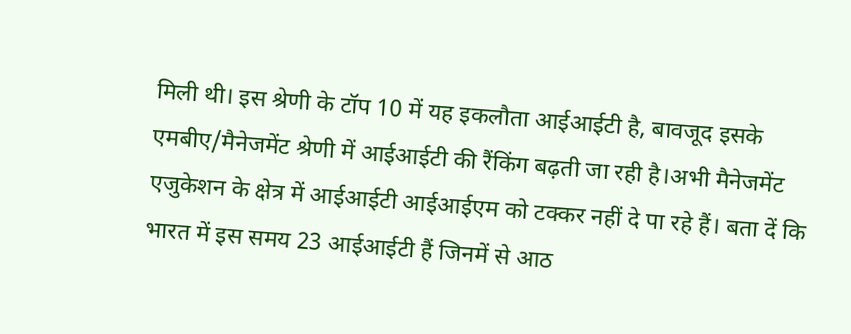मिली थी। इस श्रेणी के टॉप 10 में यह इकलौता आईआईटी है, बावजूद इसके एमबीए/मैनेजमेंट श्रेणी में आईआईटी की रैंकिंग बढ़ती जा रही है।अभी मैनेजमेंट एजुकेशन के क्षेत्र में आईआईटी आईआईएम को टक्कर नहीं दे पा रहे हैं। बता दें कि भारत में इस समय 23 आईआईटी हैं जिनमें से आठ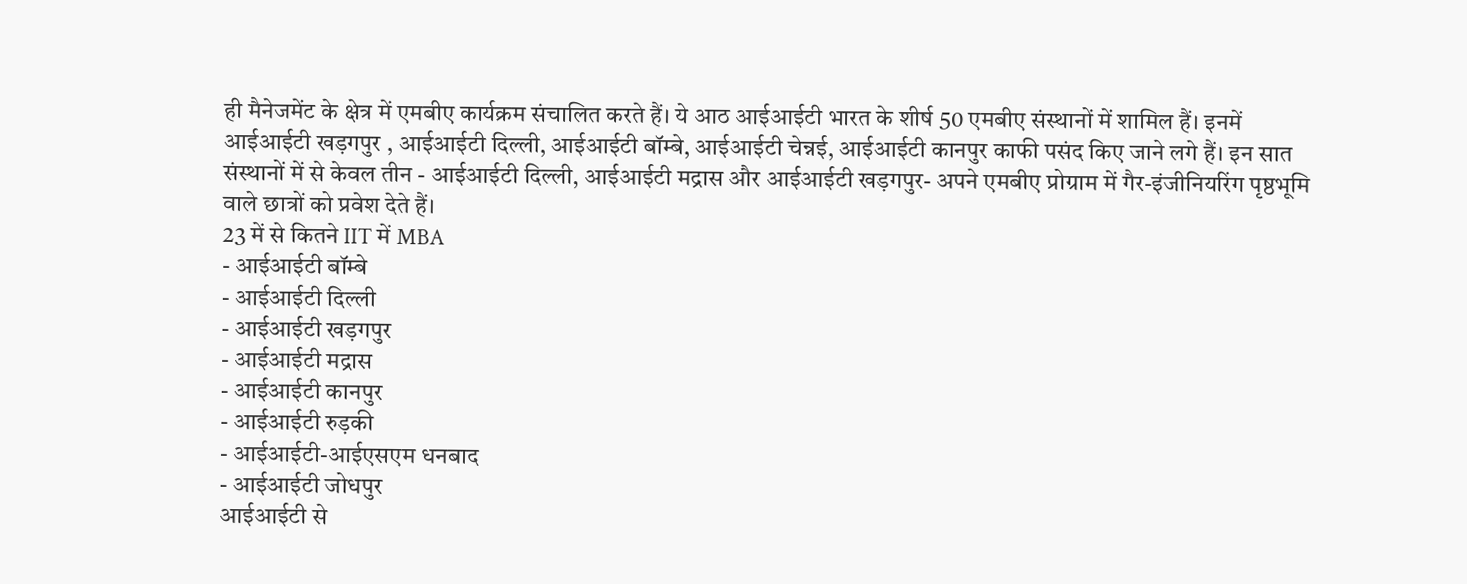ही मैनेजमेंट के क्षेत्र में एमबीए कार्यक्रम संचालित करते हैं। ये आठ आईआईटी भारत के शीर्ष 50 एमबीए संस्थानों में शामिल हैं। इनमें आईआईटी खड़गपुर , आईआईटी दिल्ली, आईआईटी बॉम्बे, आईआईटी चेन्नई, आईआईटी कानपुर काफी पसंद किए जाने लगे हैं। इन सात संस्थानों में से केवल तीन - आईआईटी दिल्ली, आईआईटी मद्रास और आईआईटी खड़गपुर- अपने एमबीए प्रोग्राम में गैर-इंजीनियरिंग पृष्ठभूमि वाले छात्रों को प्रवेश देते हैं।
23 में से कितने IIT में MBA
- आईआईटी बॉम्बे
- आईआईटी दिल्ली
- आईआईटी खड़गपुर
- आईआईटी मद्रास
- आईआईटी कानपुर
- आईआईटी रुड़की
- आईआईटी-आईएसएम धनबाद
- आईआईटी जोधपुर
आईआईटी से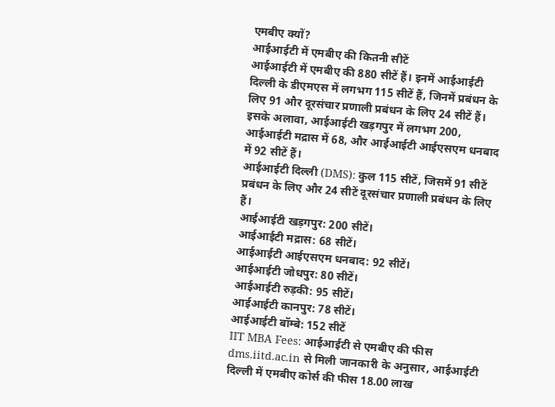एमबीए क्यों?
आईआईटी में एमबीए की कितनी सीटें
आईआईटी में एमबीए की 880 सीटें हैं। इनमें आईआईटी दिल्ली के डीएमएस में लगभग 115 सीटें हैं, जिनमें प्रबंधन के लिए 91 और दूरसंचार प्रणाली प्रबंधन के लिए 24 सीटें हैं। इसके अलावा, आईआईटी खड़गपुर में लगभग 200, आईआईटी मद्रास में 68, और आईआईटी आईएसएम धनबाद में 92 सीटें हैं।
आईआईटी दिल्ली (DMS): कुल 115 सीटें, जिसमें 91 सीटें प्रबंधन के लिए और 24 सीटें दूरसंचार प्रणाली प्रबंधन के लिए हैं।
आईआईटी खड़गपुर: 200 सीटें।
आईआईटी मद्रास: 68 सीटें।
आईआईटी आईएसएम धनबाद: 92 सीटें।
आईआईटी जोधपुर: 80 सीटें।
आईआईटी रुड़की: 95 सीटें।
आईआईटी कानपुर: 78 सीटें।
आईआईटी बॉम्बे: 152 सीटें
IIT MBA Fees: आईआईटी से एमबीए की फीस
dms.iitd.ac.in से मिली जानकारी के अनुसार, आईआईटी दिल्ली में एमबीए कोर्स की फीस 18.00 लाख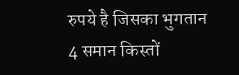रुपये है जिसका भुगतान 4 समान किस्तों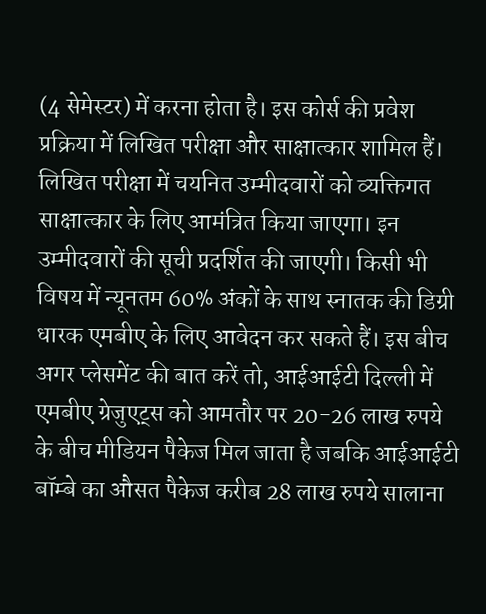(4 सेमेस्टर) में करना होता है। इस कोर्स की प्रवेश प्रक्रिया में लिखित परीक्षा और साक्षात्कार शामिल हैं। लिखित परीक्षा में चयनित उम्मीदवारों को व्यक्तिगत साक्षात्कार के लिए आमंत्रित किया जाएगा। इन उम्मीदवारों की सूची प्रदर्शित की जाएगी। किसी भी विषय में न्यूनतम 60% अंकों के साथ स्नातक की डिग्री धारक एमबीए के लिए आवेदन कर सकते हैं। इस बीच अगर प्लेसमेंट की बात करें तो, आईआईटी दिल्ली में एमबीए ग्रेजुएट्स को आमतौर पर 20-26 लाख रुपये के बीच मीडियन पैकेज मिल जाता है जबकि आईआईटी बॉम्बे का औसत पैकेज करीब 28 लाख रुपये सालाना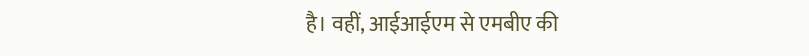है। वहीं, आईआईएम से एमबीए की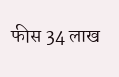फीस 34 लाख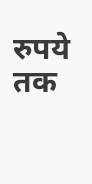रुपये तक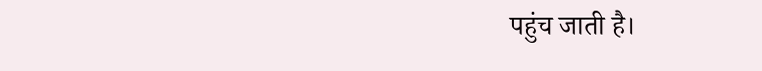पहुंच जाती है।